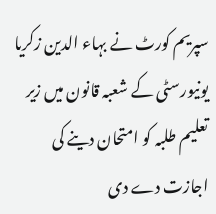سپریم کورٹ نے بہاء الدین زکریا یونیورسٹی کے شعبہ قانون میں زیر تعلیم طلبہ کو امتحان دینے کی اجازت دے دی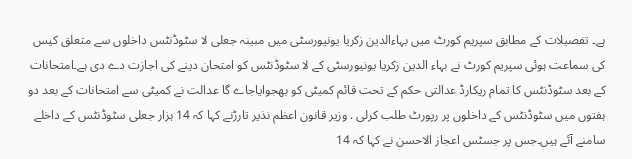ہے۔ تفصیلات کے مطابق سپریم کورٹ میں بہاءالدین زکریا یونیورسٹی میں مبینہ جعلی لا سٹوڈنٹس داخلوں سے متعلق کیس کی سماعت ہوئی سپریم کورٹ نے بہاء الدین زکریا یونیورسٹی کے لا سٹوڈنٹس کو امتحان دینے کی اجازت دے دی ہے۔امتحانات کے بعد سٹوڈنٹس کا تمام ریکارڈ عدالتی حکم کے تحت قائم کمیٹی کو بھجوایاجاے گا عدالت نے کمیٹی سے امتحانات کے بعد دو ہفتوں میں سٹوڈنٹس کے داخلوں پر رپورٹ طلب کرلی . وزیر قانون اعظم نذیر تارڑنے کہا کہ 14 ہزار جعلی سٹوڈنٹس کے داخلے سامنے آئے ہیں۔جس پر جسٹس اعجاز الاحسن نے کہا کہ 14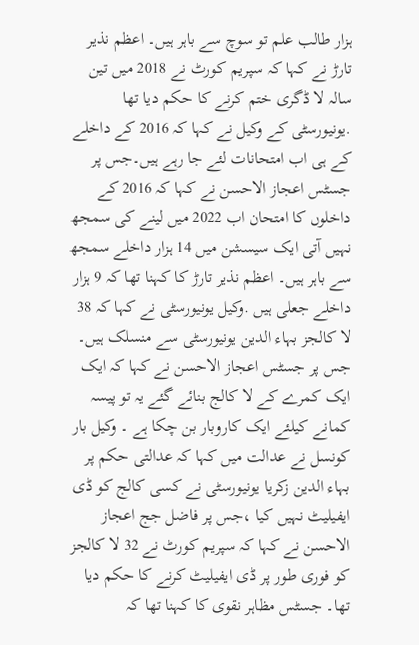ہزار طالب علم تو سوچ سے باہر ہیں۔ اعظم نذیر تارڑ نے کہا کہ سپریم کورٹ نے 2018 میں تین سالہ لا ڈگری ختم کرنے کا حکم دیا تھا .یونیورسٹی کے وکیل نے کہا کہ 2016 کے داخلے کے ہی اب امتحانات لئے جا رہے ہیں۔جس پر جسٹس اعجاز الاحسن نے کہا کہ 2016 کے داخلوں کا امتحان اب 2022 میں لینے کی سمجھ نہیں آتی ایک سیسشن میں 14 ہزار داخلے سمجھ سے باہر ہیں۔ اعظم نذیر تارڑ کا کہنا تھا کہ 9 ہزار داخلے جعلی ہیں .وکیل یونیورسٹی نے کہا کہ 38 لا کالجز بہاء الدین یونیورسٹی سے منسلک ہیں۔ جس پر جسٹس اعجاز الاحسن نے کہا کہ ایک ایک کمرے کے لا کالج بنائے گئے یہ تو پیسہ کمانے کیلئے ایک کاروبار بن چکا ہے ۔ وکیل بار کونسل نے عدالت میں کہا کہ عدالتی حکم پر بہاء الدین زکریا یونیورسٹی نے کسی کالج کو ڈی ایفیلیٹ نہیں کیا ،جس پر فاضل جج اعجاز الاحسن نے کہا کہ سپریم کورٹ نے 32 لا کالجز کو فوری طور پر ڈی ایفیلیٹ کرنے کا حکم دیا تھا۔ جسٹس مظاہر نقوی کا کہنا تھا کہ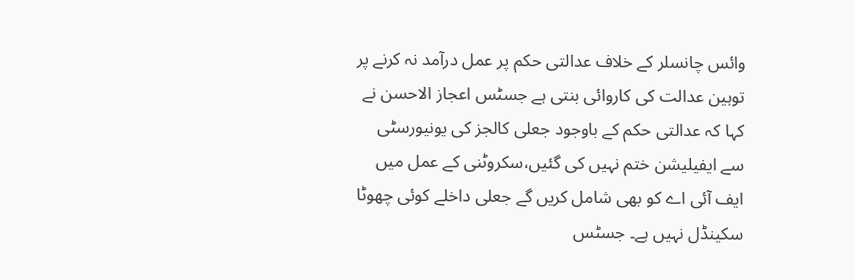وائس چانسلر کے خلاف عدالتی حکم پر عمل درآمد نہ کرنے پر توہین عدالت کی کاروائی بنتی ہے جسٹس اعجاز الاحسن نے کہا کہ عدالتی حکم کے باوجود جعلی کالجز کی یونیورسٹی سے ایفیلیشن ختم نہیں کی گئیں،سکروٹنی کے عمل میں ایف آئی اے کو بھی شامل کریں گے جعلی داخلے کوئی چھوٹا سکینڈل نہیں ہے۔ جسٹس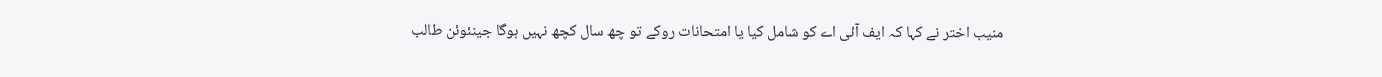منیب اختر نے کہا کہ ایف آئی اے کو شامل کیا یا امتحانات روکے تو چھ سال کچھ نہیں ہوگا جینئوئن طالب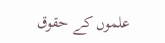علموں کے حقوق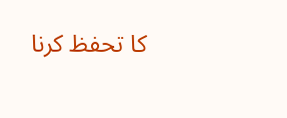کا تحفظ کرنا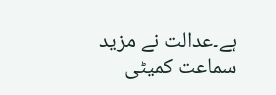ہے۔عدالت نے مزید سماعت کمیٹی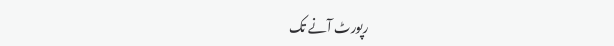رپورٹ آنے تک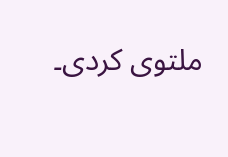ملتوی کردی۔